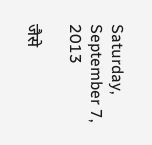Saturday, September 7, 2013

जैसे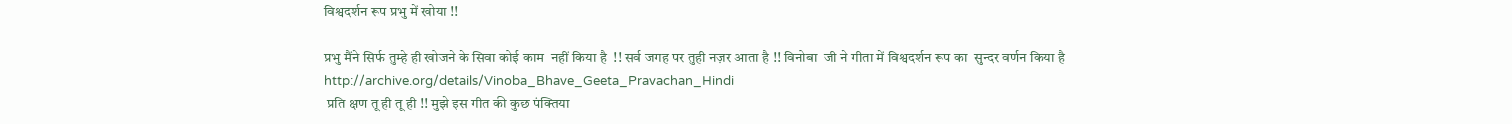विश्वदर्शन रूप प्रभु में खोया !!

प्रभु मैंने सिर्फ तुम्हे ही खोजने के सिवा कोई काम  नहीं किया है  !! सर्व जगह पर तुही नज़र आता है !! विनोबा  जी ने गीता में विश्वदर्शन रूप का  सुन्दर वर्णन किया है
http://archive.org/details/Vinoba_Bhave_Geeta_Pravachan_Hindi
 प्रति क्षण तू ही तू ही !! मुझे इस गीत की कुछ पंक्तिया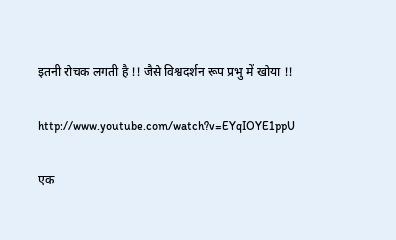इतनी रोचक लगती है !! जैसे विश्वदर्शन रूप प्रभु में खोया !!

http://www.youtube.com/watch?v=EYqIOYE1ppU

एक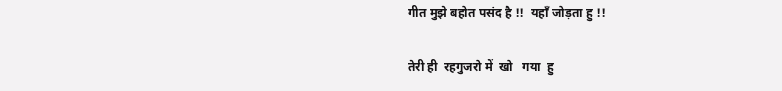गीत मुझे बहोत पसंद है !!  यहाँ जोड़ता हु !!

तेरी ही  रहगुजरो में  खो   गया  हु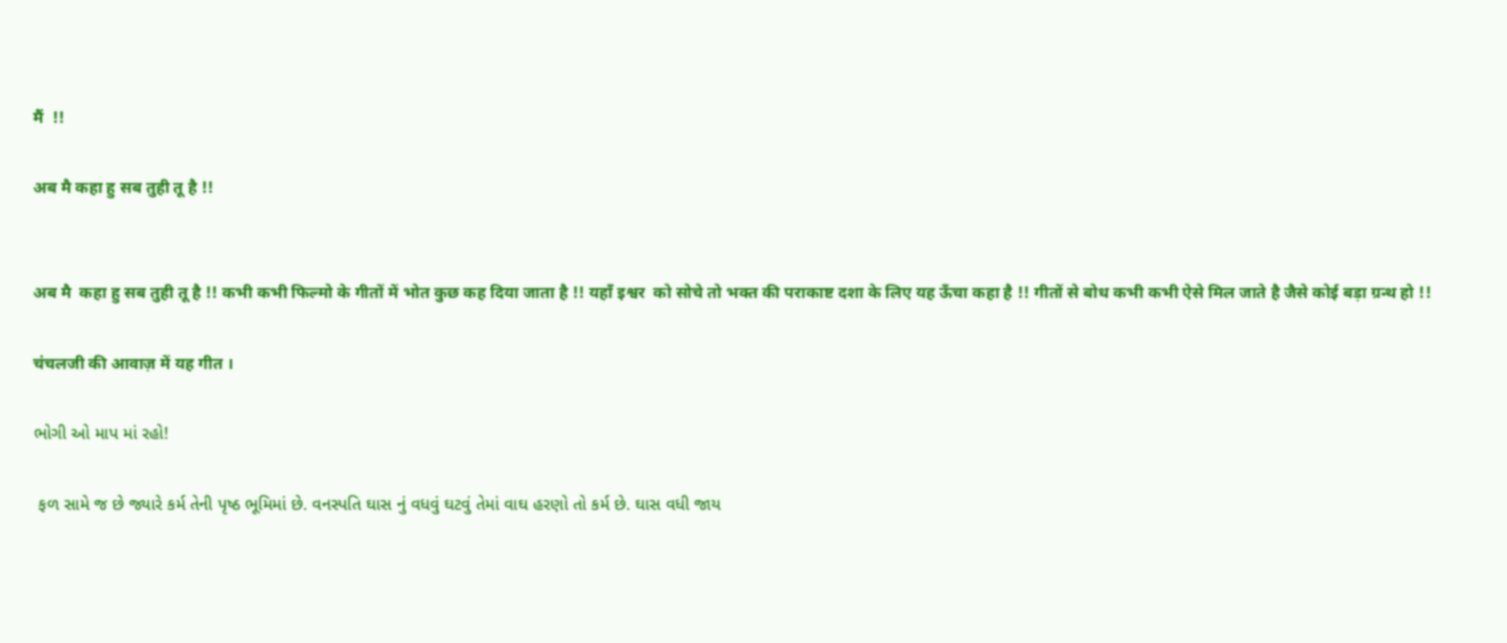मैं  !!

अब मै कहा हु सब तुही तू है !!


अब मै  कहा हु सब तुही तू है !! कभी कभी फिल्मो के गीतों में भोत कुछ कह दिया जाता है !! यहाँ इश्वर  को सोचे तो भक्त की पराकाष्ट दशा के लिए यह ऊँचा कहा है !! गीतों से बोध कभी कभी ऐसे मिल जाते है जैसे कोई बड़ा ग्रन्थ हो !!

चंचलजी की आवाज़ में यह गीत ।

ભોગી ઓ માપ માં રહો!

 ફળ સામે જ છે જ્યારે કર્મ તેની પૃષ્ઠ ભૂમિમાં છે. વનસ્પતિ ઘાસ નું વધવું ઘટવું તેમાં વાઘ હરણો તો કર્મ છે. ઘાસ વધી જાય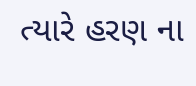ત્યારે હરણ ના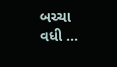બચ્ચા વધી ...